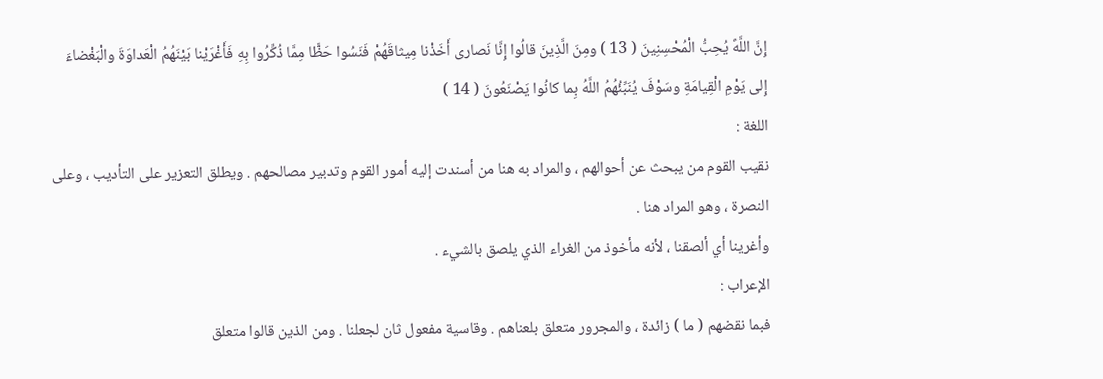إِنَّ اللَّهً يُحِبُّ الْمُحْسِنِينَ ( 13 ) ومِنَ الَّذِينَ قالُوا إِنَّا نَصارى أَخَذْنا مِيثاقَهُمْ فَنَسُوا حَظًّا مِمَّا ذُكِّرُوا بِهِ فَأَغْرَيْنا بَيْنَهُمُ الْعَداوَةَ والْبَغْضاءَ إِلى يَوْمِ الْقِيامَةِ وسَوْفَ يُنَبِّئُهُمُ اللَّهُ بِما كانُوا يَصْنَعُونَ ( 14 )
اللغة :
نقيب القوم من يبحث عن أحوالهم ، والمراد به هنا من أسندت إليه أمور القوم وتدبير مصالحهم . ويطلق التعزير على التأديب ، وعلى النصرة ، وهو المراد هنا .
وأغرينا أي ألصقنا ، لأنه مأخوذ من الغراء الذي يلصق بالشيء .
الإعراب :
فبما نقضهم ( ما ) زائدة ، والمجرور متعلق بلعناهم . وقاسية مفعول ثان لجعلنا . ومن الذين قالوا متعلق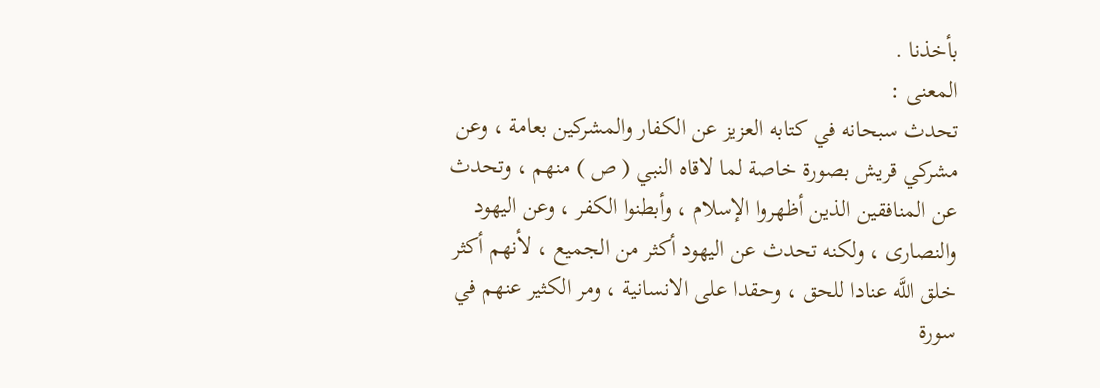بأخذنا .
المعنى :
تحدث سبحانه في كتابه العزيز عن الكفار والمشركين بعامة ، وعن مشركي قريش بصورة خاصة لما لاقاه النبي ( ص ) منهم ، وتحدث عن المنافقين الذين أظهروا الإسلام ، وأبطنوا الكفر ، وعن اليهود والنصارى ، ولكنه تحدث عن اليهود أكثر من الجميع ، لأنهم أكثر خلق اللَّه عنادا للحق ، وحقدا على الانسانية ، ومر الكثير عنهم في سورة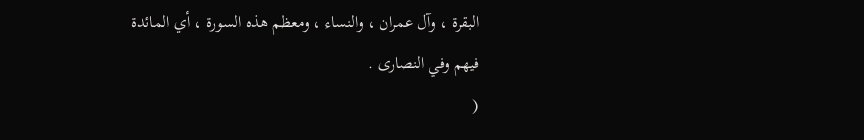البقرة ، وآل عمران ، والنساء ، ومعظم هذه السورة ، أي المائدة فيهم وفي النصارى .
(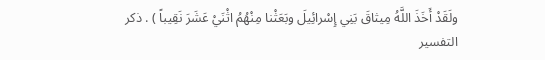ولَقَدْ أَخَذَ اللَّهُ مِيثاقَ بَنِي إِسْرائِيلَ وبَعَثْنا مِنْهُمُ اثْنَيْ عَشَرَ نَقِيباً ) . ذكر
التفسير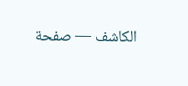الكاشف — صفحة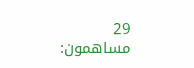29
مساهمون: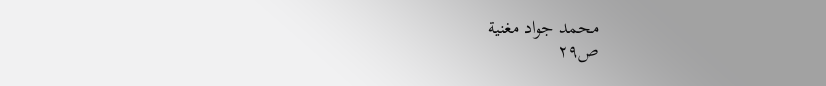محمد جواد مغنية
ص٢٩